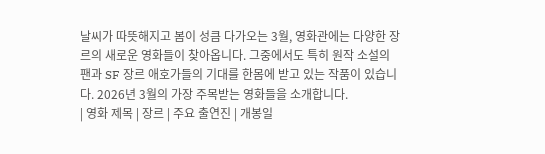날씨가 따뜻해지고 봄이 성큼 다가오는 3월, 영화관에는 다양한 장르의 새로운 영화들이 찾아옵니다. 그중에서도 특히 원작 소설의 팬과 SF 장르 애호가들의 기대를 한몸에 받고 있는 작품이 있습니다. 2026년 3월의 가장 주목받는 영화들을 소개합니다.
| 영화 제목 | 장르 | 주요 출연진 | 개봉일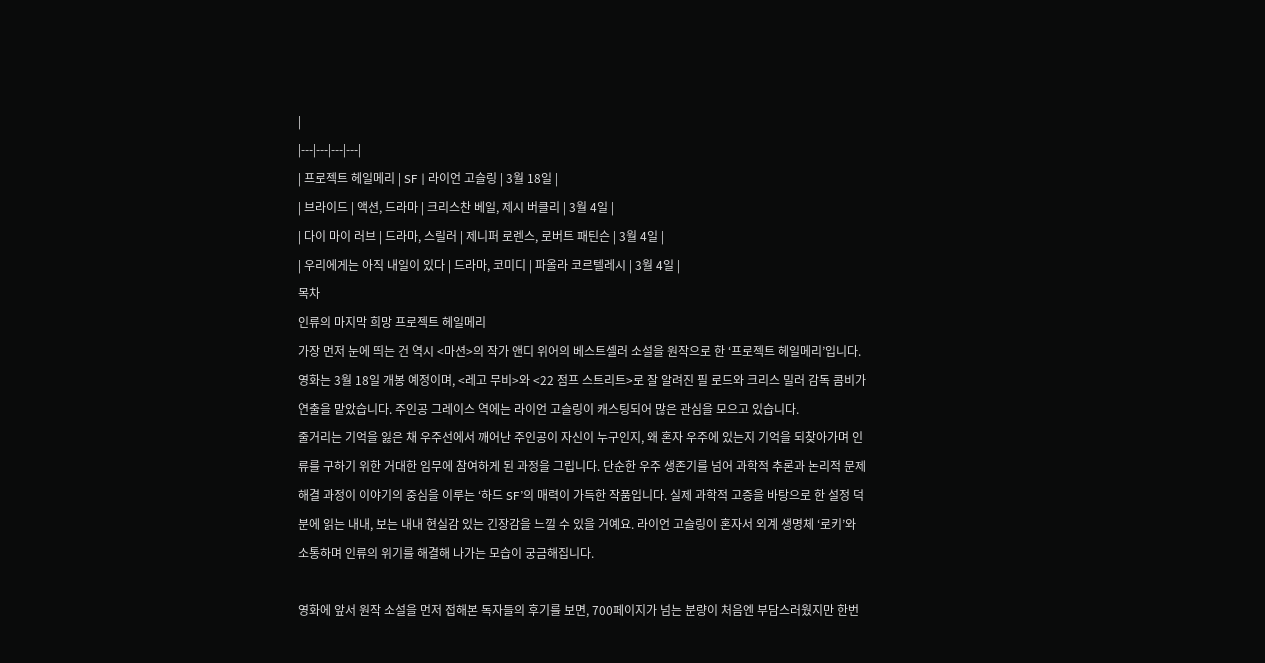|
|---|---|---|---|
| 프로젝트 헤일메리 | SF | 라이언 고슬링 | 3월 18일 |
| 브라이드 | 액션, 드라마 | 크리스찬 베일, 제시 버클리 | 3월 4일 |
| 다이 마이 러브 | 드라마, 스릴러 | 제니퍼 로렌스, 로버트 패틴슨 | 3월 4일 |
| 우리에게는 아직 내일이 있다 | 드라마, 코미디 | 파올라 코르텔레시 | 3월 4일 |
목차
인류의 마지막 희망 프로젝트 헤일메리
가장 먼저 눈에 띄는 건 역시 <마션>의 작가 앤디 위어의 베스트셀러 소설을 원작으로 한 ‘프로젝트 헤일메리’입니다. 영화는 3월 18일 개봉 예정이며, <레고 무비>와 <22 점프 스트리트>로 잘 알려진 필 로드와 크리스 밀러 감독 콤비가 연출을 맡았습니다. 주인공 그레이스 역에는 라이언 고슬링이 캐스팅되어 많은 관심을 모으고 있습니다.
줄거리는 기억을 잃은 채 우주선에서 깨어난 주인공이 자신이 누구인지, 왜 혼자 우주에 있는지 기억을 되찾아가며 인류를 구하기 위한 거대한 임무에 참여하게 된 과정을 그립니다. 단순한 우주 생존기를 넘어 과학적 추론과 논리적 문제 해결 과정이 이야기의 중심을 이루는 ‘하드 SF’의 매력이 가득한 작품입니다. 실제 과학적 고증을 바탕으로 한 설정 덕분에 읽는 내내, 보는 내내 현실감 있는 긴장감을 느낄 수 있을 거예요. 라이언 고슬링이 혼자서 외계 생명체 ‘로키’와 소통하며 인류의 위기를 해결해 나가는 모습이 궁금해집니다.

영화에 앞서 원작 소설을 먼저 접해본 독자들의 후기를 보면, 700페이지가 넘는 분량이 처음엔 부담스러웠지만 한번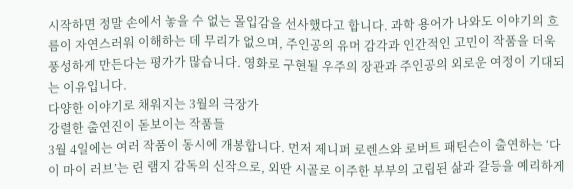시작하면 정말 손에서 놓을 수 없는 몰입감을 선사했다고 합니다. 과학 용어가 나와도 이야기의 흐름이 자연스러워 이해하는 데 무리가 없으며, 주인공의 유머 감각과 인간적인 고민이 작품을 더욱 풍성하게 만든다는 평가가 많습니다. 영화로 구현될 우주의 장관과 주인공의 외로운 여정이 기대되는 이유입니다.
다양한 이야기로 채워지는 3월의 극장가
강렬한 출연진이 돋보이는 작품들
3월 4일에는 여러 작품이 동시에 개봉합니다. 먼저 제니퍼 로렌스와 로버트 패틴슨이 출연하는 ‘다이 마이 러브’는 린 램지 감독의 신작으로, 외딴 시골로 이주한 부부의 고립된 삶과 갈등을 예리하게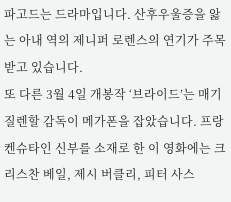파고드는 드라마입니다. 산후우울증을 앓는 아내 역의 제니퍼 로렌스의 연기가 주목받고 있습니다.
또 다른 3월 4일 개봉작 ‘브라이드’는 매기 질렌할 감독이 메가폰을 잡았습니다. 프랑켄슈타인 신부를 소재로 한 이 영화에는 크리스찬 베일, 제시 버클리, 피터 사스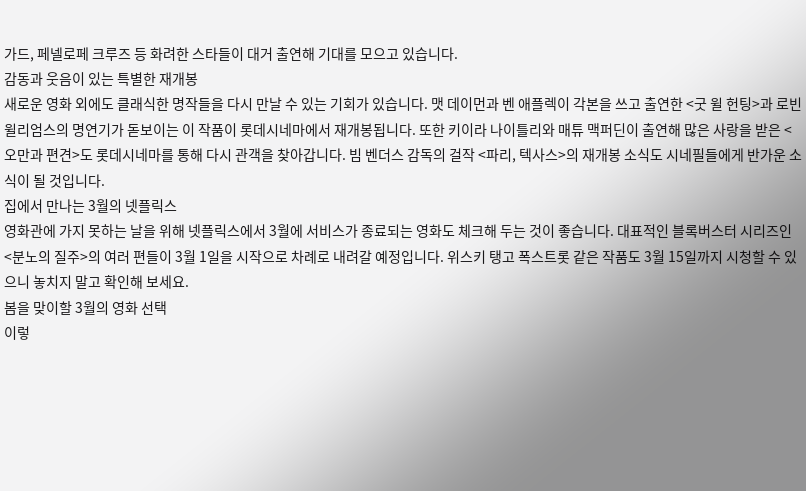가드, 페넬로페 크루즈 등 화려한 스타들이 대거 출연해 기대를 모으고 있습니다.
감동과 웃음이 있는 특별한 재개봉
새로운 영화 외에도 클래식한 명작들을 다시 만날 수 있는 기회가 있습니다. 맷 데이먼과 벤 애플렉이 각본을 쓰고 출연한 <굿 윌 헌팅>과 로빈 윌리엄스의 명연기가 돋보이는 이 작품이 롯데시네마에서 재개봉됩니다. 또한 키이라 나이틀리와 매튜 맥퍼딘이 출연해 많은 사랑을 받은 <오만과 편견>도 롯데시네마를 통해 다시 관객을 찾아갑니다. 빔 벤더스 감독의 걸작 <파리, 텍사스>의 재개봉 소식도 시네필들에게 반가운 소식이 될 것입니다.
집에서 만나는 3월의 넷플릭스
영화관에 가지 못하는 날을 위해 넷플릭스에서 3월에 서비스가 종료되는 영화도 체크해 두는 것이 좋습니다. 대표적인 블록버스터 시리즈인 <분노의 질주>의 여러 편들이 3월 1일을 시작으로 차례로 내려갈 예정입니다. 위스키 탱고 폭스트롯 같은 작품도 3월 15일까지 시청할 수 있으니 놓치지 말고 확인해 보세요.
봄을 맞이할 3월의 영화 선택
이렇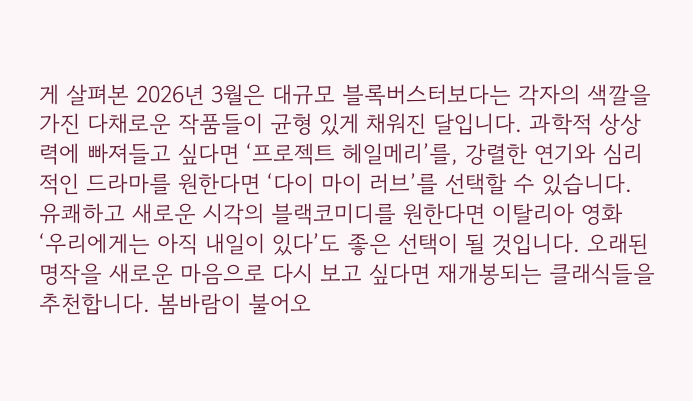게 살펴본 2026년 3월은 대규모 블록버스터보다는 각자의 색깔을 가진 다채로운 작품들이 균형 있게 채워진 달입니다. 과학적 상상력에 빠져들고 싶다면 ‘프로젝트 헤일메리’를, 강렬한 연기와 심리적인 드라마를 원한다면 ‘다이 마이 러브’를 선택할 수 있습니다. 유쾌하고 새로운 시각의 블랙코미디를 원한다면 이탈리아 영화 ‘우리에게는 아직 내일이 있다’도 좋은 선택이 될 것입니다. 오래된 명작을 새로운 마음으로 다시 보고 싶다면 재개봉되는 클래식들을 추천합니다. 봄바람이 불어오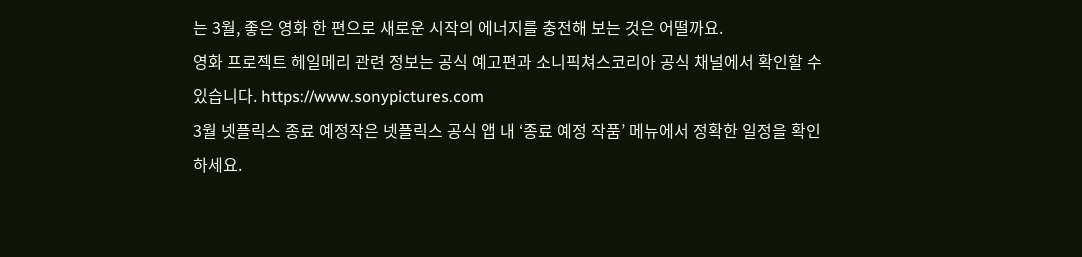는 3월, 좋은 영화 한 편으로 새로운 시작의 에너지를 충전해 보는 것은 어떨까요.
영화 프로젝트 헤일메리 관련 정보는 공식 예고편과 소니픽쳐스코리아 공식 채널에서 확인할 수 있습니다. https://www.sonypictures.com
3월 넷플릭스 종료 예정작은 넷플릭스 공식 앱 내 ‘종료 예정 작품’ 메뉴에서 정확한 일정을 확인하세요.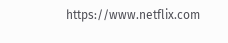https://www.netflix.com